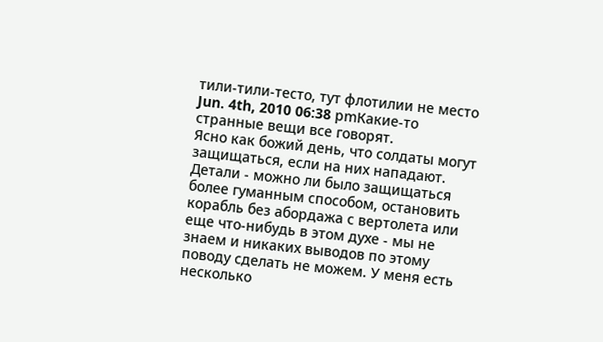тили-тили-тесто, тут флотилии не место
Jun. 4th, 2010 06:38 pmКакие-то странные вещи все говорят.
Ясно как божий день, что солдаты могут защищаться, если на них нападают. Детали - можно ли было защищаться более гуманным способом, остановить корабль без абордажа с вертолета или еще что-нибудь в этом духе - мы не знаем и никаких выводов по этому поводу сделать не можем. У меня есть несколько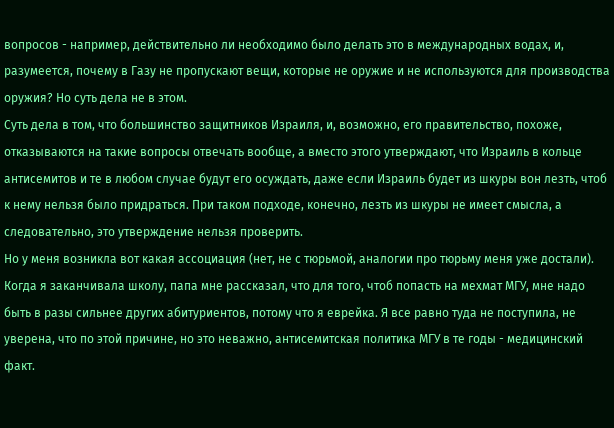вопросов - например, действительно ли необходимо было делать это в международных водах, и, разумеется, почему в Газу не пропускают вещи, которые не оружие и не используются для производства оружия? Но суть дела не в этом.
Суть дела в том, что большинство защитников Израиля, и, возможно, его правительство, похоже, отказываются на такие вопросы отвечать вообще, а вместо этого утверждают, что Израиль в кольце антисемитов и те в любом случае будут его осуждать, даже если Израиль будет из шкуры вон лезть, чтоб к нему нельзя было придраться. При таком подходе, конечно, лезть из шкуры не имеет смысла, а следовательно, это утверждение нельзя проверить.
Но у меня возникла вот какая ассоциация (нет, не с тюрьмой, аналогии про тюрьму меня уже достали). Когда я заканчивала школу, папа мне рассказал, что для того, чтоб попасть на мехмат МГУ, мне надо быть в разы сильнее других абитуриентов, потому что я еврейка. Я все равно туда не поступила, не уверена, что по этой причине, но это неважно, антисемитская политика МГУ в те годы - медицинский факт.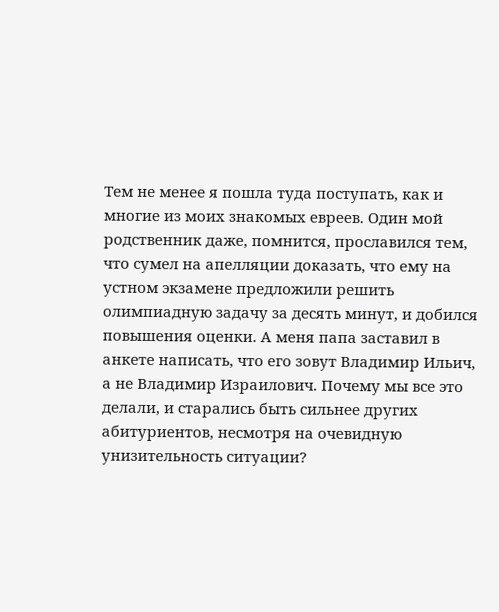Тем не менее я пошла туда поступать, как и многие из моих знакомых евреев. Один мой родственник даже, помнится, прославился тем, что сумел на апелляции доказать, что ему на устном экзамене предложили решить олимпиадную задачу за десять минут, и добился повышения оценки. А меня папа заставил в анкете написать, что его зовут Владимир Ильич, а не Владимир Израилович. Почему мы все это делали, и старались быть сильнее других абитуриентов, несмотря на очевидную унизительность ситуации?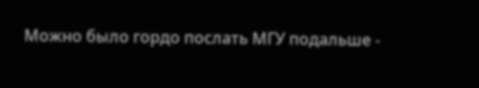Можно было гордо послать МГУ подальше -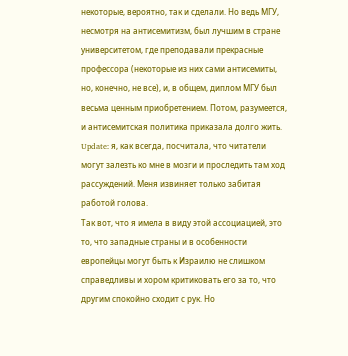некоторые, вероятно, так и сделали. Но ведь МГУ, несмотря на антисемитизм, был лучшим в стране университетом, где преподавали прекрасные профессора (некоторые из них сами антисемиты, но, конечно, не все), и, в общем, диплом МГУ был весьма ценным приобретением. Потом, разумеется, и антисемитская политика приказала долго жить.
Update: я, как всегда, посчитала, что читатели могут залезть ко мне в мозги и проследить там ход рассуждений. Меня извиняет только забитая работой голова.
Так вот, что я имела в виду этой ассоциацией, это то, что западные страны и в особенности европейцы могут быть к Израилю не слишком справедливы и хором критиковать его за то, что другим спокойно сходит с рук. Но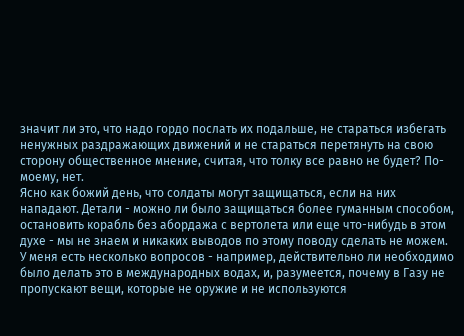значит ли это, что надо гордо послать их подальше, не стараться избегать ненужных раздражающих движений и не стараться перетянуть на свою сторону общественное мнение, считая, что толку все равно не будет? По-моему, нет.
Ясно как божий день, что солдаты могут защищаться, если на них нападают. Детали - можно ли было защищаться более гуманным способом, остановить корабль без абордажа с вертолета или еще что-нибудь в этом духе - мы не знаем и никаких выводов по этому поводу сделать не можем. У меня есть несколько вопросов - например, действительно ли необходимо было делать это в международных водах, и, разумеется, почему в Газу не пропускают вещи, которые не оружие и не используются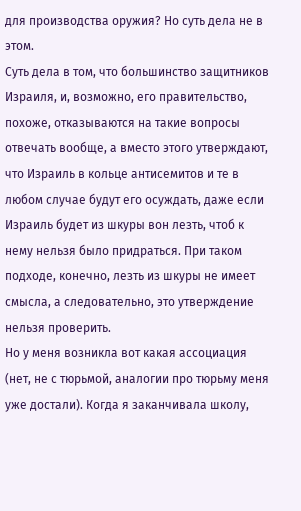для производства оружия? Но суть дела не в этом.
Суть дела в том, что большинство защитников Израиля, и, возможно, его правительство, похоже, отказываются на такие вопросы отвечать вообще, а вместо этого утверждают, что Израиль в кольце антисемитов и те в любом случае будут его осуждать, даже если Израиль будет из шкуры вон лезть, чтоб к нему нельзя было придраться. При таком подходе, конечно, лезть из шкуры не имеет смысла, а следовательно, это утверждение нельзя проверить.
Но у меня возникла вот какая ассоциация (нет, не с тюрьмой, аналогии про тюрьму меня уже достали). Когда я заканчивала школу,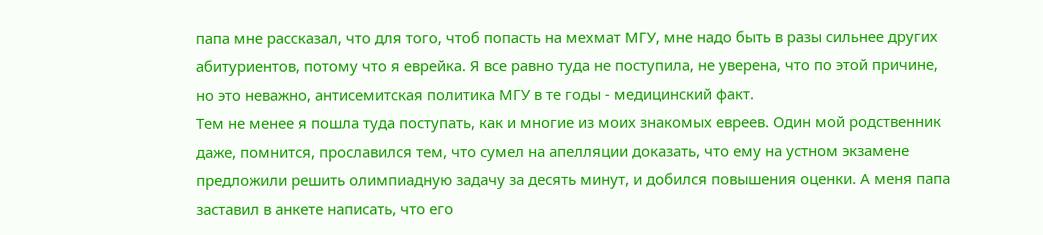папа мне рассказал, что для того, чтоб попасть на мехмат МГУ, мне надо быть в разы сильнее других абитуриентов, потому что я еврейка. Я все равно туда не поступила, не уверена, что по этой причине, но это неважно, антисемитская политика МГУ в те годы - медицинский факт.
Тем не менее я пошла туда поступать, как и многие из моих знакомых евреев. Один мой родственник даже, помнится, прославился тем, что сумел на апелляции доказать, что ему на устном экзамене предложили решить олимпиадную задачу за десять минут, и добился повышения оценки. А меня папа заставил в анкете написать, что его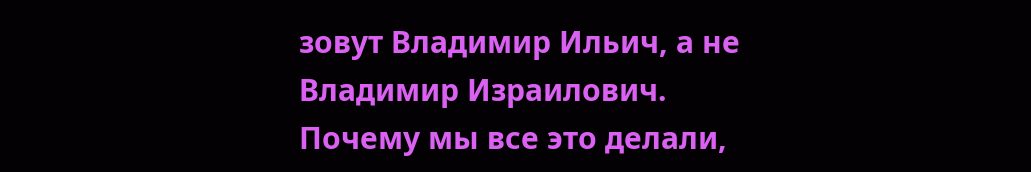зовут Владимир Ильич, а не Владимир Израилович. Почему мы все это делали,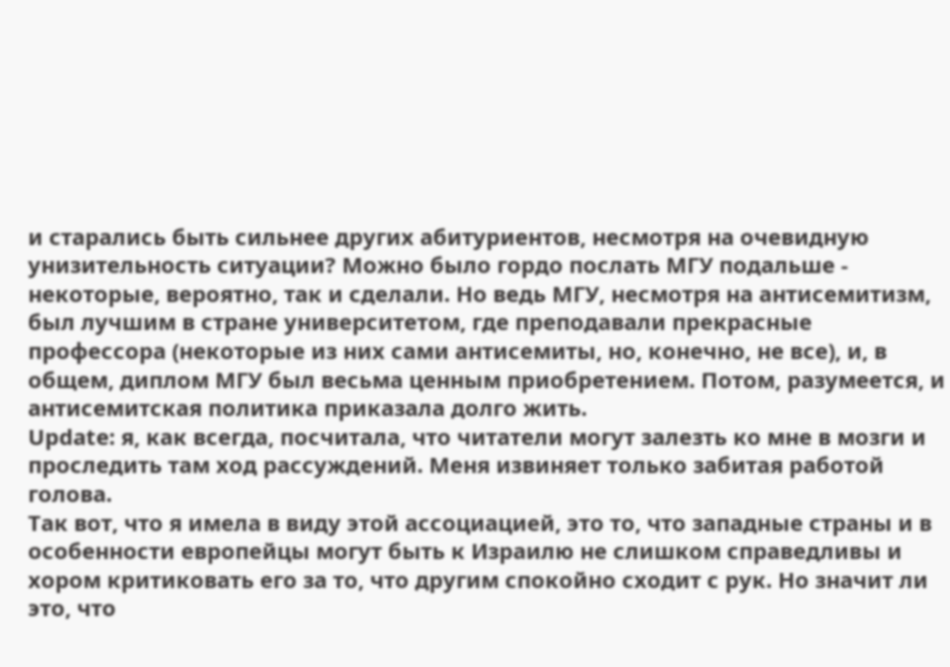и старались быть сильнее других абитуриентов, несмотря на очевидную унизительность ситуации? Можно было гордо послать МГУ подальше - некоторые, вероятно, так и сделали. Но ведь МГУ, несмотря на антисемитизм, был лучшим в стране университетом, где преподавали прекрасные профессора (некоторые из них сами антисемиты, но, конечно, не все), и, в общем, диплом МГУ был весьма ценным приобретением. Потом, разумеется, и антисемитская политика приказала долго жить.
Update: я, как всегда, посчитала, что читатели могут залезть ко мне в мозги и проследить там ход рассуждений. Меня извиняет только забитая работой голова.
Так вот, что я имела в виду этой ассоциацией, это то, что западные страны и в особенности европейцы могут быть к Израилю не слишком справедливы и хором критиковать его за то, что другим спокойно сходит с рук. Но значит ли это, что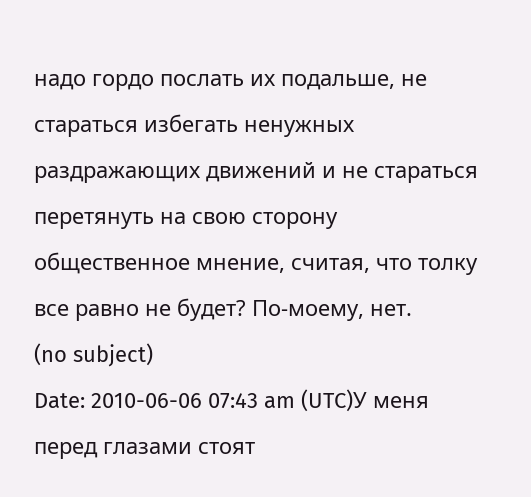надо гордо послать их подальше, не стараться избегать ненужных раздражающих движений и не стараться перетянуть на свою сторону общественное мнение, считая, что толку все равно не будет? По-моему, нет.
(no subject)
Date: 2010-06-06 07:43 am (UTC)У меня перед глазами стоят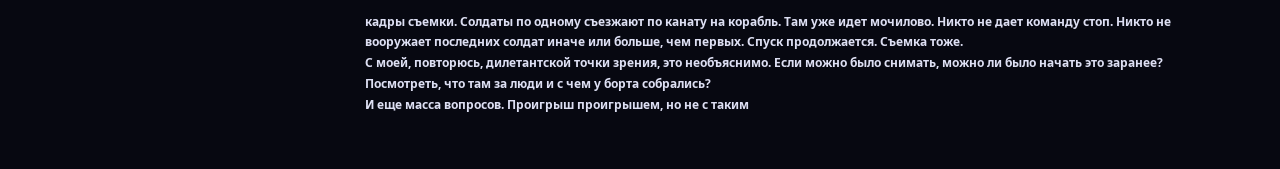кадры съемки. Солдаты по одному съезжают по канату на корабль. Там уже идет мочилово. Никто не дает команду стоп. Никто не вооружает последних солдат иначе или больше, чем первых. Спуск продолжается. Съемка тоже.
С моей, повторюсь, дилетантской точки зрения, это необъяснимо. Если можно было снимать, можно ли было начать это заранее? Посмотреть, что там за люди и с чем у борта собрались?
И еще масса вопросов. Проигрыш проигрышем, но не с таким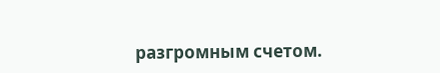разгромным счетом.